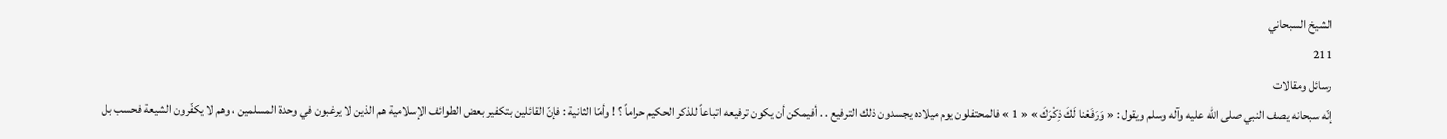الشيخ السبحاني
211
رسائل ومقالات
إنّه سبحانه يصف النبي صلى الله عليه وآله وسلم ويقول : « وَرَفَعْنا لَكَ ذِكْرَكَ » « 1 » فالمحتفلون يوم ميلاده يجسدون ذلك الترفيع . . أفيمكن أن يكون ترفيعه اتباعاً للذكر الحكيم حراماً ؟ ! وأمّا الثانية : فإنّ القائلين بتكفير بعض الطوائف الإسلامية هم الذين لا يرغبون في وحدة المسلمين ، وهم لا يكفّرون الشيعة فحسب بل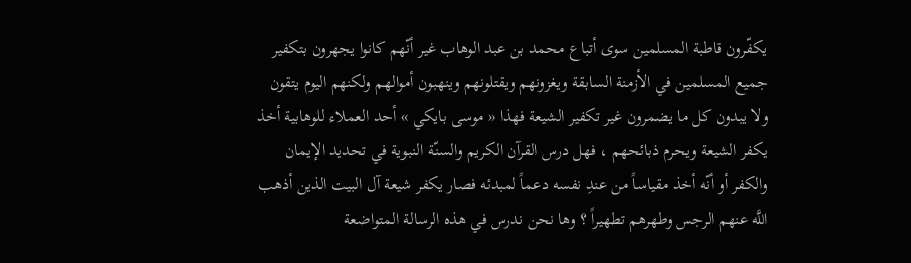يكفّرون قاطبة المسلمين سوى أتباع محمد بن عبد الوهاب غير أنّهم كانوا يجهرون بتكفير جميع المسلمين في الأزمنة السابقة ويغزونهم ويقتلونهم وينهبون أموالهم ولكنهم اليوم يتقون ولا يبدون كل ما يضمرون غير تكفير الشيعة فهذا « موسى بايكي » أحد العملاء للوهابية أخذ يكفر الشيعة ويحرم ذبائحهم ، فهل درس القرآن الكريم والسنّة النبوية في تحديد الإيمان والكفر أو أنّه أخذ مقياساً من عندِ نفسه دعماً لمبدئه فصار يكفر شيعة آل البيت الذين أذهب اللَّه عنهم الرجس وطهرهم تطهيراً ؟ وها نحن ندرس في هذه الرسالة المتواضعة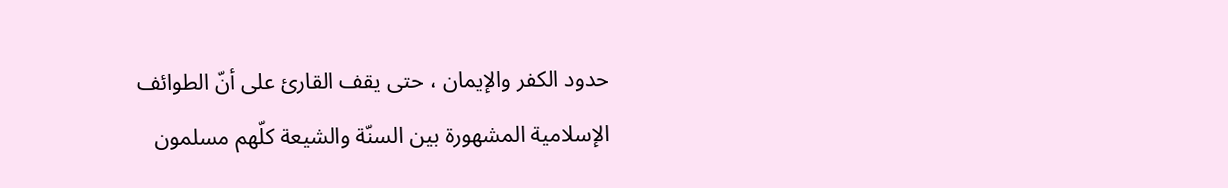حدود الكفر والإيمان ، حتى يقف القارئ على أنّ الطوائف الإسلامية المشهورة بين السنّة والشيعة كلّهم مسلمون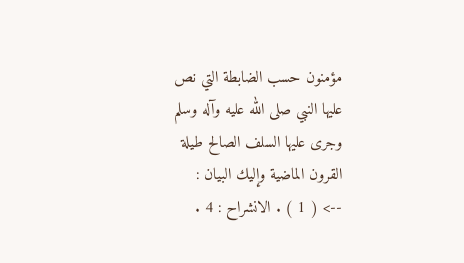مؤمنون حسب الضابطة التي نص عليها النبي صلى الله عليه وآله وسلم وجرى عليها السلف الصالح طيلة القرون الماضية وإليك البيان :
--> ( 1 ) . الانشراح : 4 .